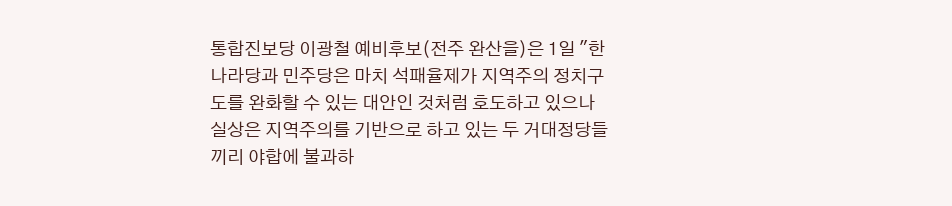통합진보당 이광철 예비후보(전주 완산을)은 1일 "한나라당과 민주당은 마치 석패율제가 지역주의 정치구도를 완화할 수 있는 대안인 것처럼 호도하고 있으나 실상은 지역주의를 기반으로 하고 있는 두 거대정당들끼리 야합에 불과하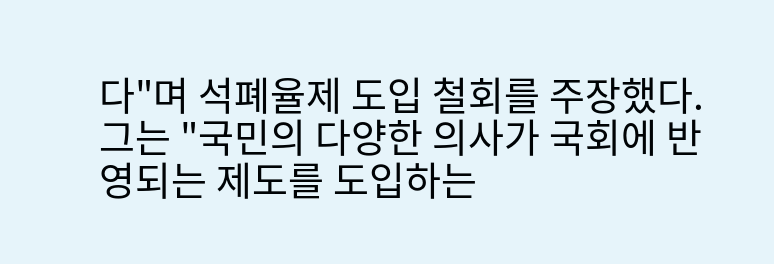다"며 석폐율제 도입 철회를 주장했다.
그는 "국민의 다양한 의사가 국회에 반영되는 제도를 도입하는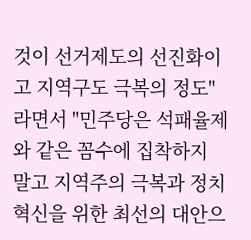것이 선거제도의 선진화이고 지역구도 극복의 정도"라면서 "민주당은 석패율제와 같은 꼼수에 집착하지 말고 지역주의 극복과 정치혁신을 위한 최선의 대안으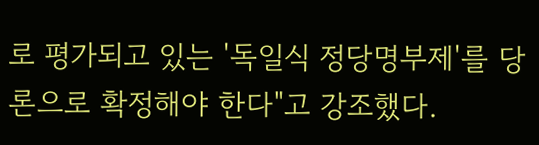로 평가되고 있는 '독일식 정당명부제'를 당론으로 확정해야 한다"고 강조했다.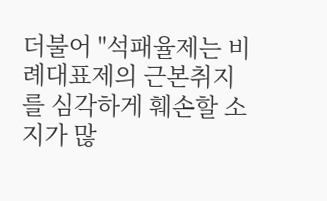더불어 "석패율제는 비례대표제의 근본취지를 심각하게 훼손할 소지가 많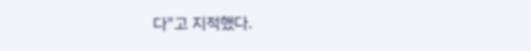다"고 지적했다.